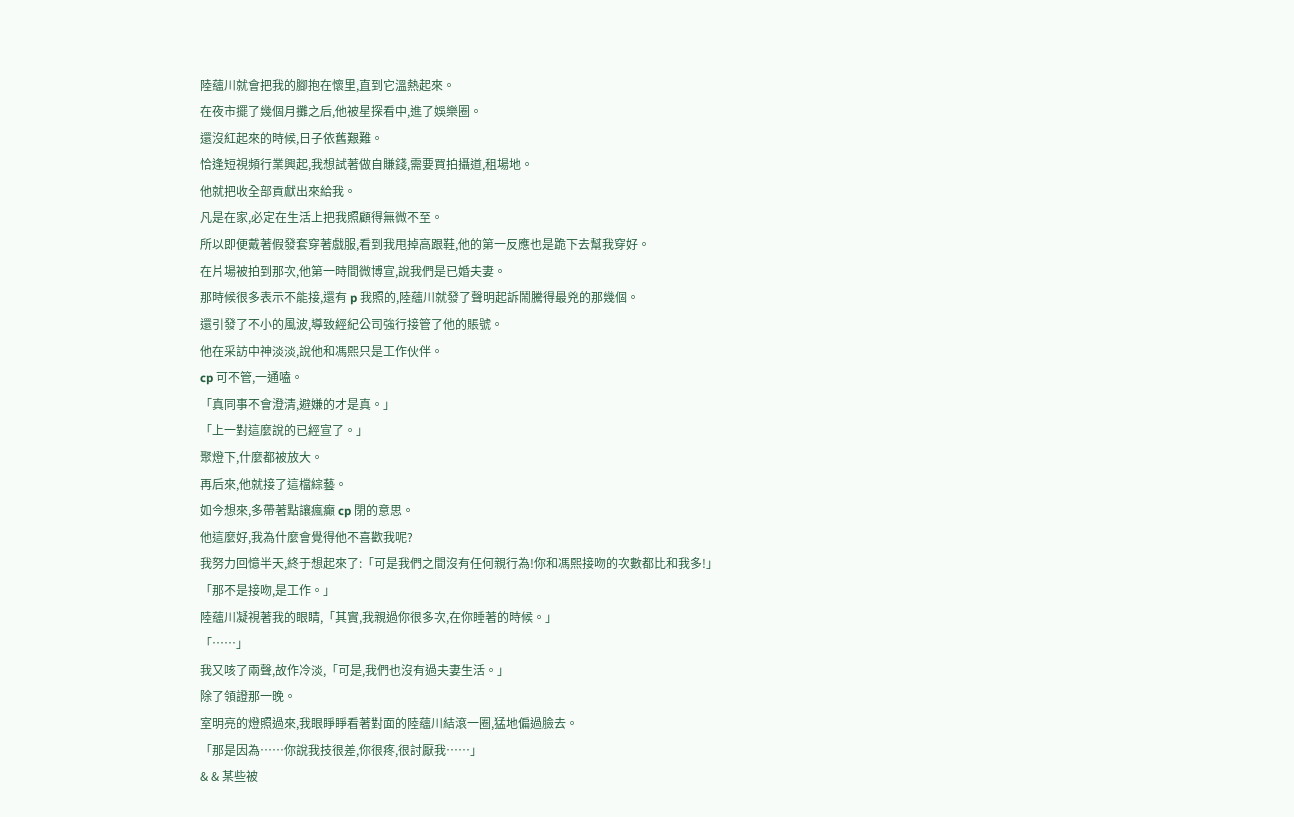陸蘊川就會把我的腳抱在懷里,直到它溫熱起來。
在夜市擺了幾個月攤之后,他被星探看中,進了娛樂圈。
還沒紅起來的時候,日子依舊艱難。
恰逢短視頻行業興起,我想試著做自賺錢,需要買拍攝道,租場地。
他就把收全部貢獻出來給我。
凡是在家,必定在生活上把我照顧得無微不至。
所以即便戴著假發套穿著戲服,看到我甩掉高跟鞋,他的第一反應也是跪下去幫我穿好。
在片場被拍到那次,他第一時間微博宣,說我們是已婚夫妻。
那時候很多表示不能接,還有 p 我照的,陸蘊川就發了聲明起訴鬧騰得最兇的那幾個。
還引發了不小的風波,導致經紀公司強行接管了他的賬號。
他在采訪中神淡淡,說他和馮熙只是工作伙伴。
cp 可不管,一通嗑。
「真同事不會澄清,避嫌的才是真。」
「上一對這麼說的已經宣了。」
聚燈下,什麼都被放大。
再后來,他就接了這檔綜藝。
如今想來,多帶著點讓瘋癲 cp 閉的意思。
他這麼好,我為什麼會覺得他不喜歡我呢?
我努力回憶半天,終于想起來了:「可是我們之間沒有任何親行為!你和馮熙接吻的次數都比和我多!」
「那不是接吻,是工作。」
陸蘊川凝視著我的眼睛,「其實,我親過你很多次,在你睡著的時候。」
「……」
我又咳了兩聲,故作冷淡,「可是,我們也沒有過夫妻生活。」
除了領證那一晚。
室明亮的燈照過來,我眼睜睜看著對面的陸蘊川結滾一圈,猛地偏過臉去。
「那是因為……你說我技很差,你很疼,很討厭我……」
& & 某些被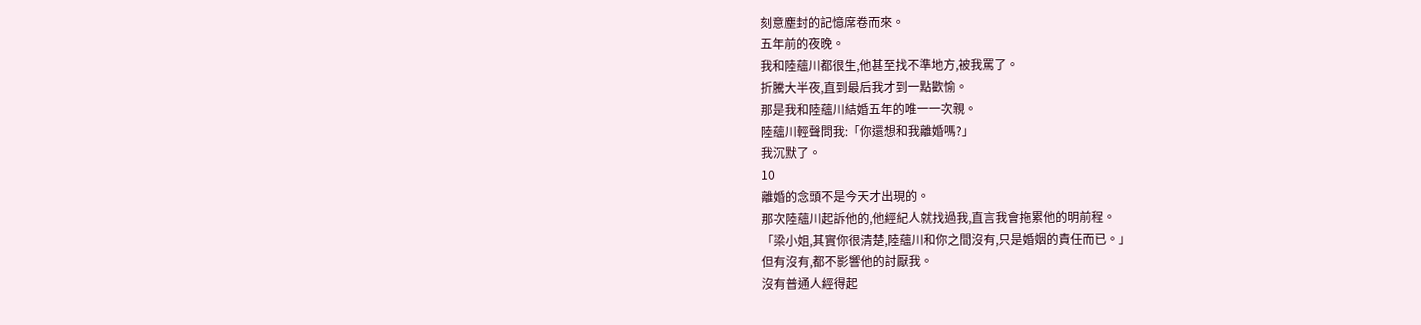刻意塵封的記憶席卷而來。
五年前的夜晚。
我和陸蘊川都很生,他甚至找不準地方,被我罵了。
折騰大半夜,直到最后我才到一點歡愉。
那是我和陸蘊川結婚五年的唯一一次親。
陸蘊川輕聲問我:「你還想和我離婚嗎?」
我沉默了。
10
離婚的念頭不是今天才出現的。
那次陸蘊川起訴他的,他經紀人就找過我,直言我會拖累他的明前程。
「梁小姐,其實你很清楚,陸蘊川和你之間沒有,只是婚姻的責任而已。」
但有沒有,都不影響他的討厭我。
沒有普通人經得起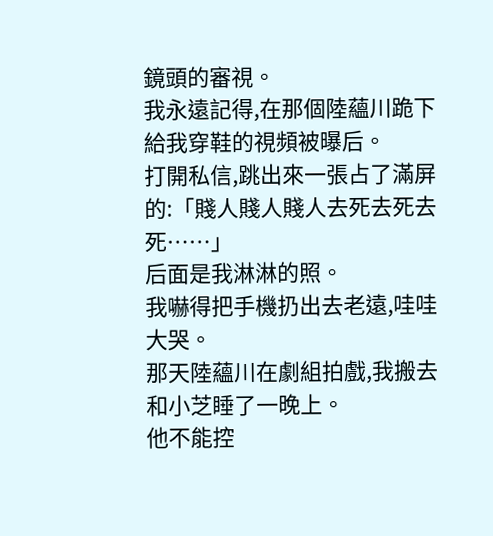鏡頭的審視。
我永遠記得,在那個陸蘊川跪下給我穿鞋的視頻被曝后。
打開私信,跳出來一張占了滿屏的:「賤人賤人賤人去死去死去死……」
后面是我淋淋的照。
我嚇得把手機扔出去老遠,哇哇大哭。
那天陸蘊川在劇組拍戲,我搬去和小芝睡了一晚上。
他不能控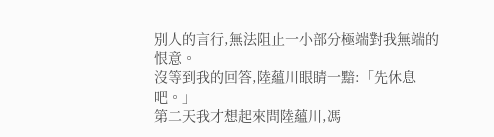別人的言行,無法阻止一小部分極端對我無端的恨意。
沒等到我的回答,陸蘊川眼睛一黯:「先休息吧。」
第二天我才想起來問陸蘊川,馮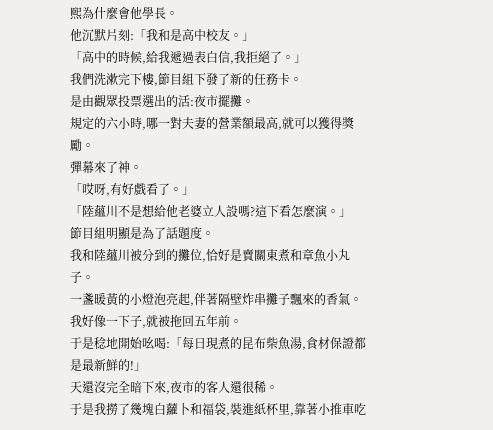熙為什麼會他學長。
他沉默片刻:「我和是高中校友。」
「高中的時候,給我遞過表白信,我拒絕了。」
我們洗漱完下樓,節目組下發了新的任務卡。
是由觀眾投票選出的活:夜市擺攤。
規定的六小時,哪一對夫妻的營業額最高,就可以獲得獎勵。
彈幕來了神。
「哎呀,有好戲看了。」
「陸蘊川不是想給他老婆立人設嗎?這下看怎麼演。」
節目組明顯是為了話題度。
我和陸蘊川被分到的攤位,恰好是賣關東煮和章魚小丸子。
一盞暖黃的小燈泡亮起,伴著隔壁炸串攤子飄來的香氣。
我好像一下子,就被拖回五年前。
于是稔地開始吆喝:「每日現煮的昆布柴魚湯,食材保證都是最新鮮的!」
天還沒完全暗下來,夜市的客人還很稀。
于是我撈了幾塊白蘿卜和福袋,裝進紙杯里,靠著小推車吃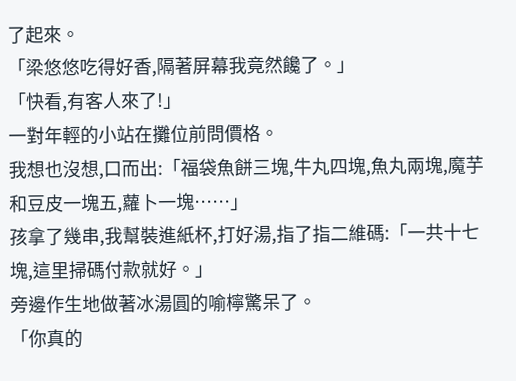了起來。
「梁悠悠吃得好香,隔著屏幕我竟然饞了。」
「快看,有客人來了!」
一對年輕的小站在攤位前問價格。
我想也沒想,口而出:「福袋魚餅三塊,牛丸四塊,魚丸兩塊,魔芋和豆皮一塊五,蘿卜一塊……」
孩拿了幾串,我幫裝進紙杯,打好湯,指了指二維碼:「一共十七塊,這里掃碼付款就好。」
旁邊作生地做著冰湯圓的喻檸驚呆了。
「你真的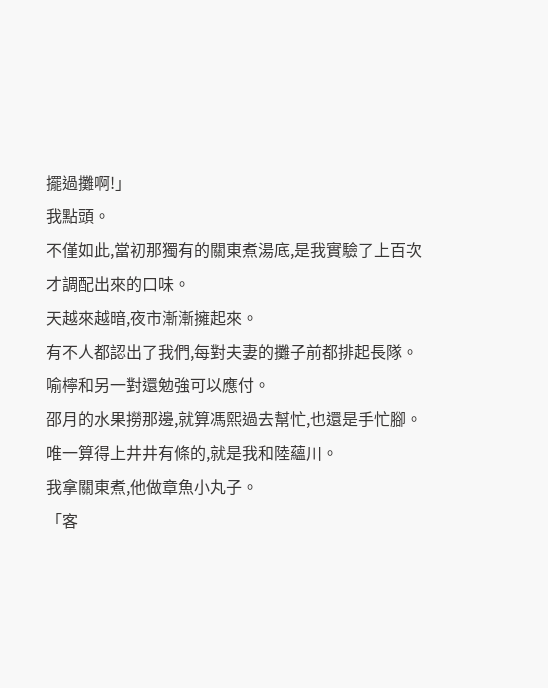擺過攤啊!」
我點頭。
不僅如此,當初那獨有的關東煮湯底,是我實驗了上百次才調配出來的口味。
天越來越暗,夜市漸漸擁起來。
有不人都認出了我們,每對夫妻的攤子前都排起長隊。
喻檸和另一對還勉強可以應付。
邵月的水果撈那邊,就算馮熙過去幫忙,也還是手忙腳。
唯一算得上井井有條的,就是我和陸蘊川。
我拿關東煮,他做章魚小丸子。
「客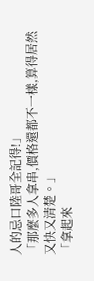人的忌口陸哥全記得!」
「那麼多人拿串,價格還都不一樣,算得居然又快又清楚。」
「拿起來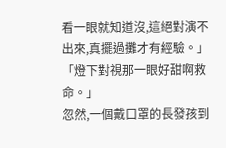看一眼就知道沒,這絕對演不出來,真擺過攤才有經驗。」
「燈下對視那一眼好甜啊救命。」
忽然,一個戴口罩的長發孩到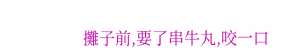攤子前,要了串牛丸,咬一口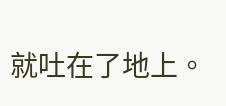就吐在了地上。